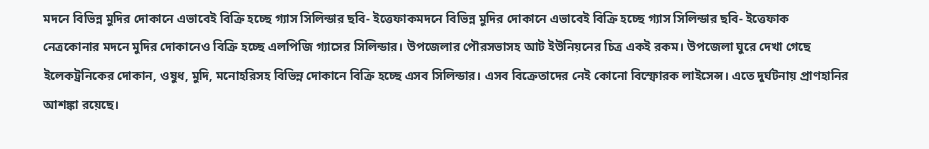মদনে বিভিন্ন মুদির দোকানে এভাবেই বিক্রি হচ্ছে গ্যাস সিলিন্ডার ছবি- ইত্তেফাকমদনে বিভিন্ন মুদির দোকানে এভাবেই বিক্রি হচ্ছে গ্যাস সিলিন্ডার ছবি- ইত্তেফাক
নেত্রকোনার মদনে মুদির দোকানেও বিক্রি হচ্ছে এলপিজি গ্যাসের সিলিন্ডার। উপজেলার পৌরসভাসহ আট ইউনিয়নের চিত্র একই রকম। উপজেলা ঘুরে দেখা গেছে ইলেকট্রনিকের দোকান, ওষুধ, মুদি, মনোহরিসহ বিভিন্ন দোকানে বিক্রি হচ্ছে এসব সিলিন্ডার। এসব বিক্রেতাদের নেই কোনো বিস্ফোরক লাইসেন্স। এতে দুর্ঘটনায় প্রাণহানির আশঙ্কা রয়েছে।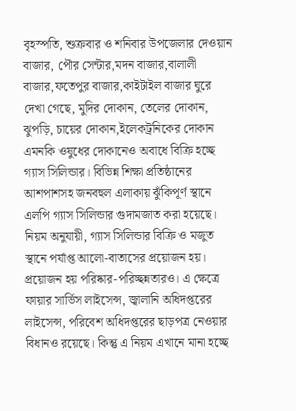বৃহস্পতি, শুক্রবার ও শনিবার উপজেলার দেওয়ান বাজার, পৌর সেন্টার,মদন বাজার,বালালী বাজার,ফতেপুর বাজার,কাইটাইল বাজার ঘুরে দেখা গেছে, মুদির দোকান, তেলের দোকান, ঝুপড়ি, চায়ের দোকান,ইলেকট্রনিকের দোকান এমনকি ওষুধের দোকানেও অবাধে বিক্রি হচ্ছে গ্যাস সিলিন্ডার। বিভিন্ন শিক্ষা প্রতিষ্ঠানের আশপাশসহ জনবহুল এলাকায় ঝুঁকিপূর্ণ স্থানে এলপি গ্যাস সিলিন্ডার গুদামজাত করা হয়েছে।
নিয়ম অনুযায়ী, গ্যাস সিলিন্ডার বিক্রি ও মজুত স্থানে পর্যাপ্ত আলো-বাতাসের প্রয়োজন হয়। প্রয়োজন হয় পরিষ্কার-পরিচ্ছন্নতারও। এ ক্ষেত্রে ফায়ার সার্ভিস লাইসেন্স, জ্বালানি অধিদপ্তরের লাইসেন্স, পরিবেশ অধিদপ্তরের ছাড়পত্র নেওয়ার বিধানও রয়েছে। কিন্তু এ নিয়ম এখানে মানা হচ্ছে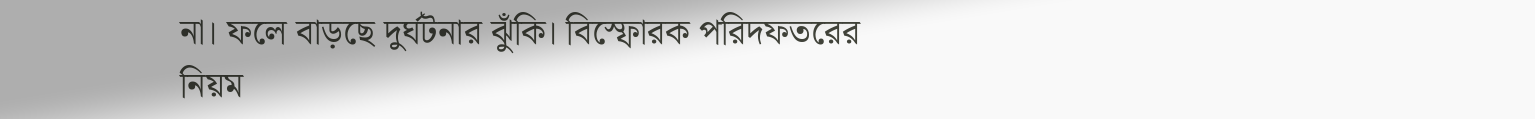না। ফলে বাড়ছে দুর্ঘটনার ঝুঁকি। বিস্ফোরক পরিদফতরের নিয়ম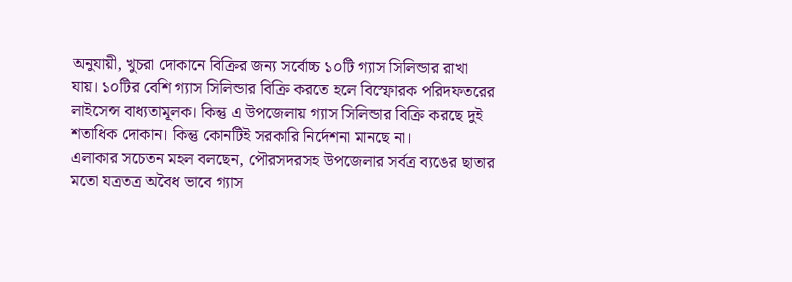অনুযায়ী, খুচরা দোকানে বিক্রির জন্য সর্বোচ্চ ১০টি গ্যাস সিলিন্ডার রাখা যায়। ১০টির বেশি গ্যাস সিলিন্ডার বিক্রি করতে হলে বিস্ফোরক পরিদফতরের লাইসেন্স বাধ্যতামূলক। কিন্তু এ উপজেলায় গ্যাস সিলিন্ডার বিক্রি করছে দুই শতাধিক দোকান। কিন্তু কোনটিই সরকারি নির্দেশনা মানছে না।
এলাকার সচেতন মহল বলছেন, পৌরসদরসহ উপজেলার সর্বত্র ব্যঙের ছাতার মতো যত্রতত্র অবৈধ ভাবে গ্যাস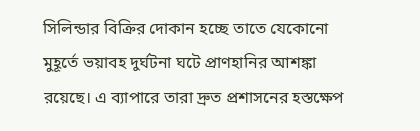সিলিন্ডার বিক্রির দোকান হচ্ছে তাতে যেকোনো মুহূর্তে ভয়াবহ দুর্ঘটনা ঘটে প্রাণহানির আশঙ্কা রয়েছে। এ ব্যাপারে তারা দ্রুত প্রশাসনের হস্তক্ষেপ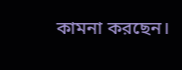কামনা করছেন।